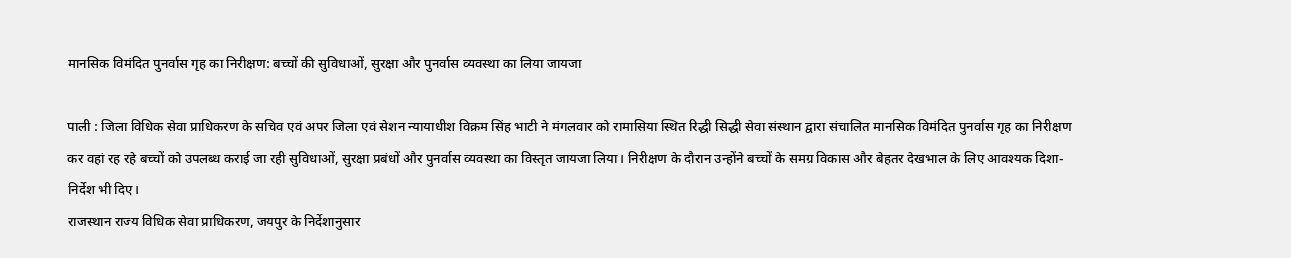मानसिक विमंदित पुनर्वास गृह का निरीक्षण: बच्चों की सुविधाओं, सुरक्षा और पुनर्वास व्यवस्था का लिया जायजा

पाली : जिला विधिक सेवा प्राधिकरण के सचिव एवं अपर जिला एवं सेशन न्यायाधीश विक्रम सिंह भाटी ने मंगलवार को रामासिया स्थित रिद्धी सिद्धी सेवा संस्थान द्वारा संचालित मानसिक विमंदित पुनर्वास गृह का निरीक्षण कर वहां रह रहे बच्चों को उपलब्ध कराई जा रही सुविधाओं, सुरक्षा प्रबंधों और पुनर्वास व्यवस्था का विस्तृत जायजा लिया। निरीक्षण के दौरान उन्होंने बच्चों के समग्र विकास और बेहतर देखभाल के लिए आवश्यक दिशा-निर्देश भी दिए।
राजस्थान राज्य विधिक सेवा प्राधिकरण, जयपुर के निर्देशानुसार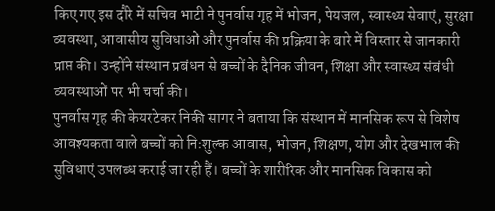किए गए इस दौरे में सचिव भाटी ने पुनर्वास गृह में भोजन, पेयजल, स्वास्थ्य सेवाएं, सुरक्षा व्यवस्था, आवासीय सुविधाओं और पुनर्वास की प्रक्रिया के बारे में विस्तार से जानकारी प्राप्त की। उन्होंने संस्थान प्रबंधन से बच्चों के दैनिक जीवन, शिक्षा और स्वास्थ्य संबंधी व्यवस्थाओं पर भी चर्चा की।
पुनर्वास गृह की केयरटेकर निकी सागर ने बताया कि संस्थान में मानसिक रूप से विशेष आवश्यकता वाले बच्चों को निःशुल्क आवास, भोजन, शिक्षण, योग और देखभाल की सुविधाएं उपलब्ध कराई जा रही हैं। बच्चों के शारीरिक और मानसिक विकास को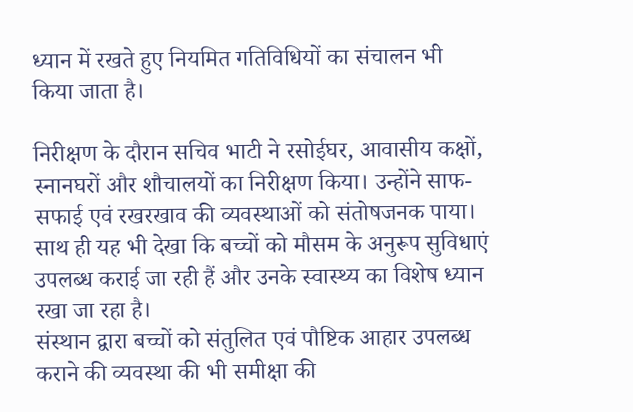ध्यान में रखते हुए नियमित गतिविधियों का संचालन भी किया जाता है।

निरीक्षण के दौरान सचिव भाटी ने रसोईघर, आवासीय कक्षों, स्नानघरों और शौचालयों का निरीक्षण किया। उन्होंने साफ-सफाई एवं रखरखाव की व्यवस्थाओं को संतोषजनक पाया। साथ ही यह भी देखा कि बच्चों को मौसम के अनुरूप सुविधाएं उपलब्ध कराई जा रही हैं और उनके स्वास्थ्य का विशेष ध्यान रखा जा रहा है।
संस्थान द्वारा बच्चों को संतुलित एवं पौष्टिक आहार उपलब्ध कराने की व्यवस्था की भी समीक्षा की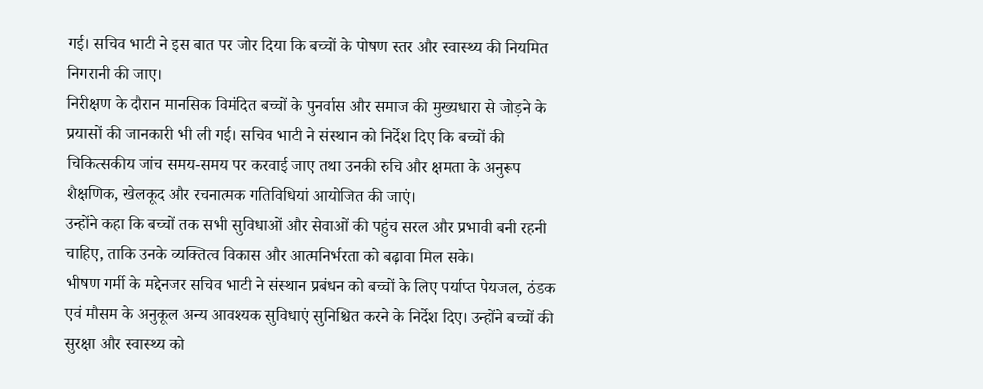गई। सचिव भाटी ने इस बात पर जोर दिया कि बच्चों के पोषण स्तर और स्वास्थ्य की नियमित निगरानी की जाए।
निरीक्षण के दौरान मानसिक विमंदित बच्चों के पुनर्वास और समाज की मुख्यधारा से जोड़ने के प्रयासों की जानकारी भी ली गई। सचिव भाटी ने संस्थान को निर्देश दिए कि बच्चों की चिकित्सकीय जांच समय-समय पर करवाई जाए तथा उनकी रुचि और क्षमता के अनुरूप शैक्षणिक, खेलकूद और रचनात्मक गतिविधियां आयोजित की जाएं।
उन्होंने कहा कि बच्चों तक सभी सुविधाओं और सेवाओं की पहुंच सरल और प्रभावी बनी रहनी चाहिए, ताकि उनके व्यक्तित्व विकास और आत्मनिर्भरता को बढ़ावा मिल सके।
भीषण गर्मी के मद्देनजर सचिव भाटी ने संस्थान प्रबंधन को बच्चों के लिए पर्याप्त पेयजल, ठंडक एवं मौसम के अनुकूल अन्य आवश्यक सुविधाएं सुनिश्चित करने के निर्देश दिए। उन्होंने बच्चों की सुरक्षा और स्वास्थ्य को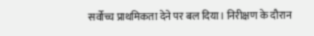सर्वोच्च प्राथमिकता देने पर बल दिया। निरीक्षण के दौरान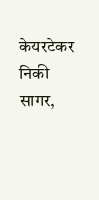केयरटेकर निकी सागर,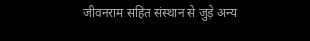जीवनराम सहित संस्थान से जुड़े अन्य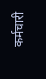कर्मचारी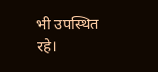भी उपस्थित रहे।